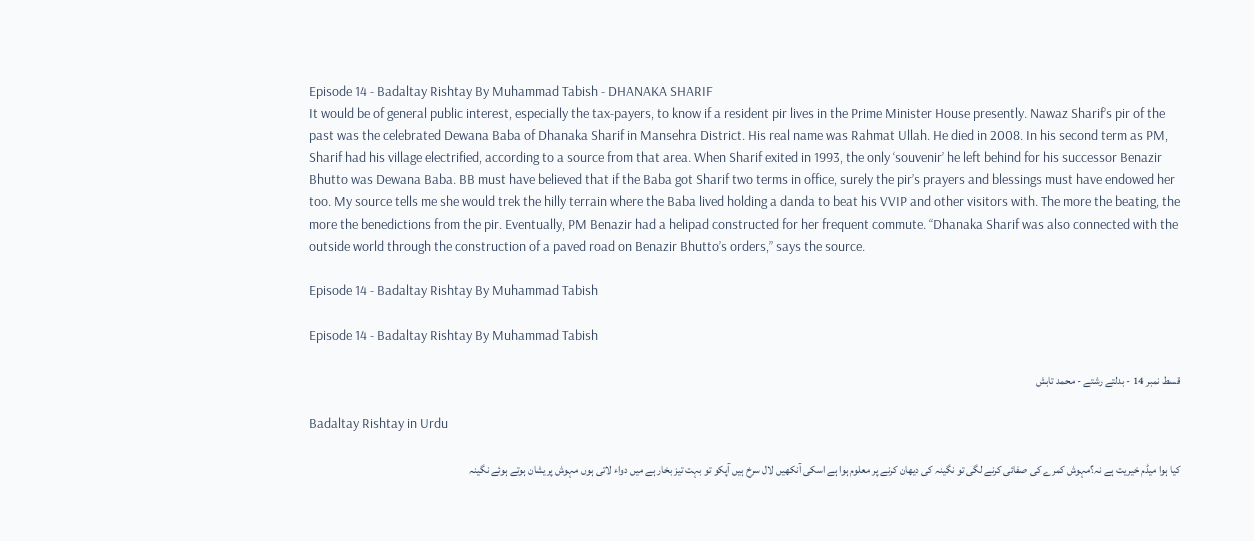Episode 14 - Badaltay Rishtay By Muhammad Tabish - DHANAKA SHARIF
It would be of general public interest, especially the tax-payers, to know if a resident pir lives in the Prime Minister House presently. Nawaz Sharif’s pir of the past was the celebrated Dewana Baba of Dhanaka Sharif in Mansehra District. His real name was Rahmat Ullah. He died in 2008. In his second term as PM, Sharif had his village electrified, according to a source from that area. When Sharif exited in 1993, the only ‘souvenir’ he left behind for his successor Benazir Bhutto was Dewana Baba. BB must have believed that if the Baba got Sharif two terms in office, surely the pir’s prayers and blessings must have endowed her too. My source tells me she would trek the hilly terrain where the Baba lived holding a danda to beat his VVIP and other visitors with. The more the beating, the more the benedictions from the pir. Eventually, PM Benazir had a helipad constructed for her frequent commute. “Dhanaka Sharif was also connected with the outside world through the construction of a paved road on Benazir Bhutto’s orders,” says the source.

Episode 14 - Badaltay Rishtay By Muhammad Tabish

Episode 14 - Badaltay Rishtay By Muhammad Tabish

قسط نمبر 14 - بدلتے رشتے - محمد تابش

Badaltay Rishtay in Urdu

کیا ہوا میڈم خیریت ہے نہ؟مہوش کمرے کی صفائی کرنے لگی تو نگینہ کی دیھان کرنے پر معلوم ہوا ہے اسکی آنکھیں لال سرخ ہیں آپکو تو بہت تیز بخار ہے میں دواء لاتی ہوں مہوش پریشان ہوتے ہوئے نگینہ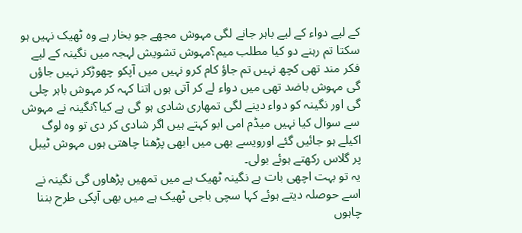کے لیے دواء کے لیے باہر جانے لگی مہوش مجھے جو بخار ہے وہ ٹھیک نہیں ہو سکتا تم رہنے دو کیا مطلب میم؟مہوش تشویش لہجہ میں نگینہ کے لیے فکر مند تھی کچھ نہیں تم جاؤ کام کرو نہیں میں آپکو چھوڑکر نہیں جاؤں گی مہوش باضد تھی میں دواء لے کر آتی ہوں اتنا کہہ کر مہوش باہر چلی گی اور نگینہ کو دواء دینے لگی تمھاری شادی ہو گی ہے کیا؟نگینہ نے مہوش سے سوال کیا نہیں میڈم امی ابو کہتے ہیں اگر شادی کر دی تو وہ لوگ اکیلے ہو جائیں گئے اورویسے بھی میں ابھی پڑھنا چاھتی ہوں مہوش ٹیبل پر گلاس رکھتے ہوئے بولی۔
یہ تو بہت اچھی بات ہے نگینہ ٹھیک ہے میں تمھیں پڑھاوں گی نگینہ نے اسے حوصلہ دیتے ہوئے کہا سچی باجی ٹھیک ہے میں بھی آپکی طرح بننا چاہوں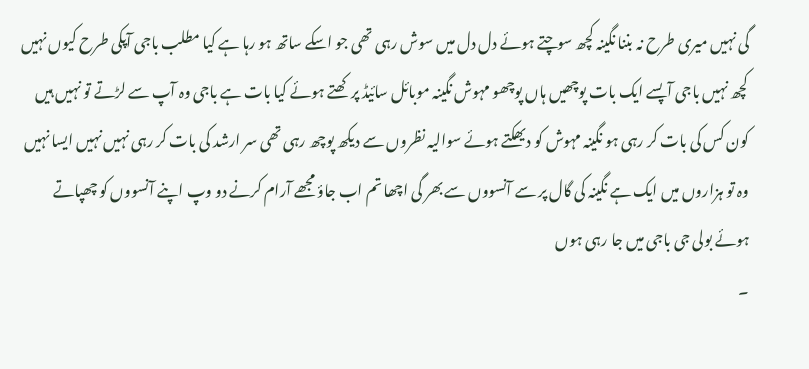گی نہیں میری طرح نہ بننا نگینہ کچھ سوچتے ہوئے دل دل میں سوش رہی تھی جو اسکے ساتھ ہو رہا ہے کیا مطلب باجی آپکی طرح کیوں نہیں کچھ نہیں باجی آپسے ایک بات پوچھیں ہاں پوچھو مہوش نگینہ موبائل سائیڈ پر کھتے ہوئے کیا بات ہے باجی وہ آپ سے لڑتے تو نہیں ہیں کون کس کی بات کر رہی ہو نگینہ مہوش کو دیھکتے ہوئے سوالیہ نظروں سے دیکھ پوچھ رہی تھی سر ارشد کی بات کر رہی نہیں نہیں ایسا نہیں وہ تو ہزاروں میں ایک ہے نگینہ کی گال پر سے آنسووں سے بھر گی اچھا تم اب جاؤ مجھے آرام کرنے دو وپ اپنے آنسووں کو چھپاتے ہوئے بولی جی باجی میں جا رہی ہوں
۔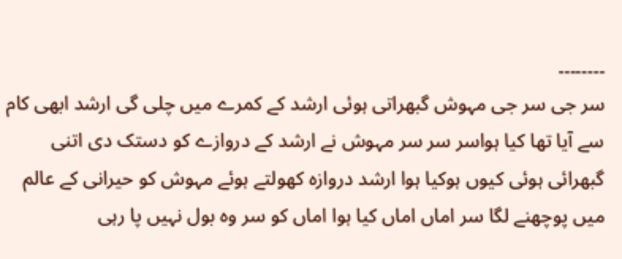۔۔۔۔۔۔۔۔
سر جی سر جی مہوش گبھراتی ہوئی ارشد کے کمرے میں چلی گی ارشد ابھی کام سے آیا تھا کیا ہواسر سر سر مہوش نے ارشد کے دروازے کو دستک دی اتنی گبھرائی ہوئی کیوں ہوکیا ہوا ارشد دروازہ کھولتے ہوئے مہوش کو حیرانی کے عالم میں پوچھنے لگا سر اماں اماں کیا ہوا اماں کو سر وہ بول نہیں پا رہی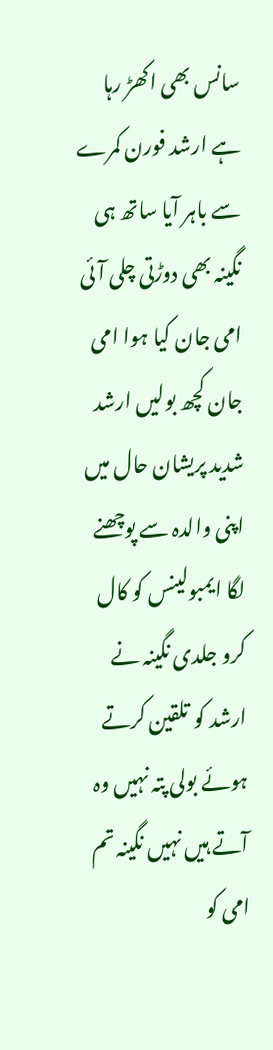سانس بھی اکھڑ رہا ہے ارشد فورن کمرے سے باہر آیا ساتھ ہی نگینہ بھی دوڑتی چلی آئی امی جان کیا ہوا امی جان کچھ بولیں ارشد شدید پریشان حال میں اپنی والدہ سے پوچھنے لگا ایمبولینس کو کال کرو جلدی نگینہ نے ارشد کو تلقین کرتے ہوئے بولی پتہ نہیں وہ آتے ہیں نہیں نگینہ تم امی کو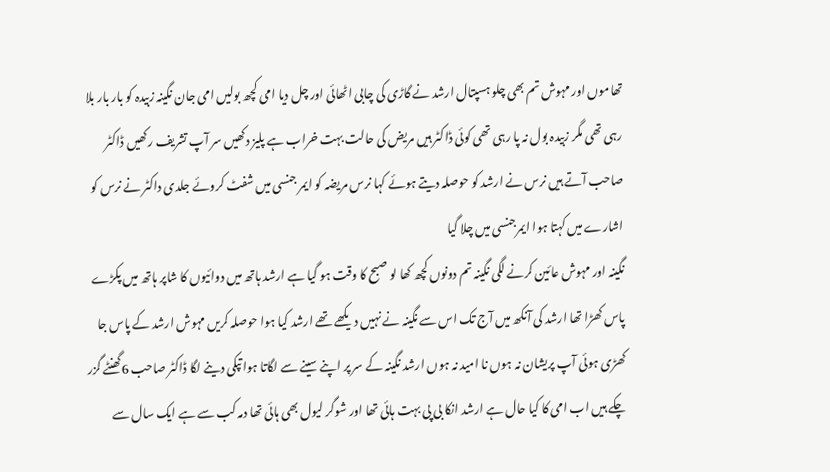تھاموں اور مہوش تم بھی چلو ہسپتال ارشد نے گاڑی کی چابی اٹھائی اور چل دیا امی کچھ بولیں امی جان نگینہ زبیدہ کو بار بار بلا رہی تھی مگر زبیدہ بول نہ پا رہی تھی کوئی ڈاکٹر ہیں مریض کی حالت بہت خراب ہے پلیز دکھیں سر آپ تشریف رکھیں ڈاکٹر صاحب آتے ہیں نرس نے ارشد کو حوصلہ دیتے ہوئے کہا نرس مریضہ کو ایمر جنسی میں شفٹ کروئے جلدی داکٹر نے نرس کو اشارے میں کہتا ہوا ایمرجنسی میں چلا گیا
نگینہ اور مہوش عائین کرنے لگی نگینہ تم دونوں کچھ کھا لو صبح کا وقت ہو گیا ہے ارشد ہاتھ میں دوائیوں کا شاپر ہاتھ میں پکڑے پاس کھڑا تھا ارشد کی آنکھ میں آج تک اس سے نگینہ نے نہیں دیکھے تھے ارشد کیا ہوا حوصلہ کریں مہوش ارشد کے پاس جا کھڑی ہوئی آپ پریشان نہ ہوں نا امید نہ ہوں ارشد نگینہ کے سر پر اپنے سینے سے لگاتا ہوا تپکی دینے لگا ڈاکٹر صاحب 6گھنٹے گزر چکے ہیں اب امی کا کیا حال ہے ارشد انکا بی پی بہت ہائی تھا اور شوگر لیول بھی ہائی تھا دمہ کب سے ہے ایک سال سے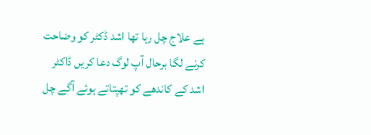ہے علاج چل رہا تھا اشد ڈکٹر کو وضاحت کرنے لگا برحال آپ لوگ دعا کریں ڈاکٹر اشد کے کاندھے کو تھپتاتے ہوئے آگے چل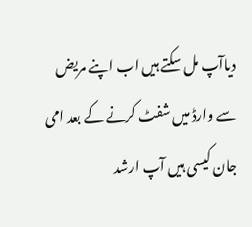دیاآپ مل سکتے ہیں اب اپنے مریض سے وارڈ میں شفٹ کرنے کے بعد امی جان کیسی ہیں آپ ارشد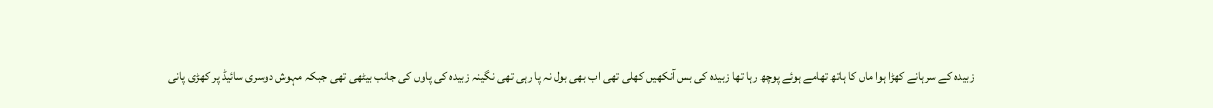زبیدہ کے سرہانے کھڑا ہوا ماں کا ہاتھ تھامے ہوئے پوچھ رہا تھا زبیدہ کی بس آنکھیں کھلی تھی اب بھی بول نہ پا رہی تھی نگینہ زبیدہ کی پاوں کی جانب بیٹھی تھی جبکہ مہوش دوسری سائیڈ پر کھڑی پانی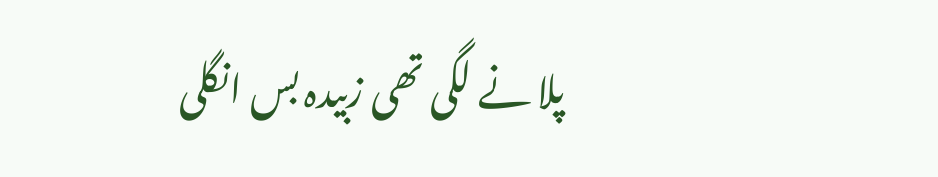پلا نے لگی تھی زبیدہ بس انگلی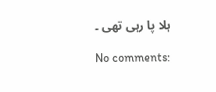ہلا پا رہی تھی ۔

No comments: